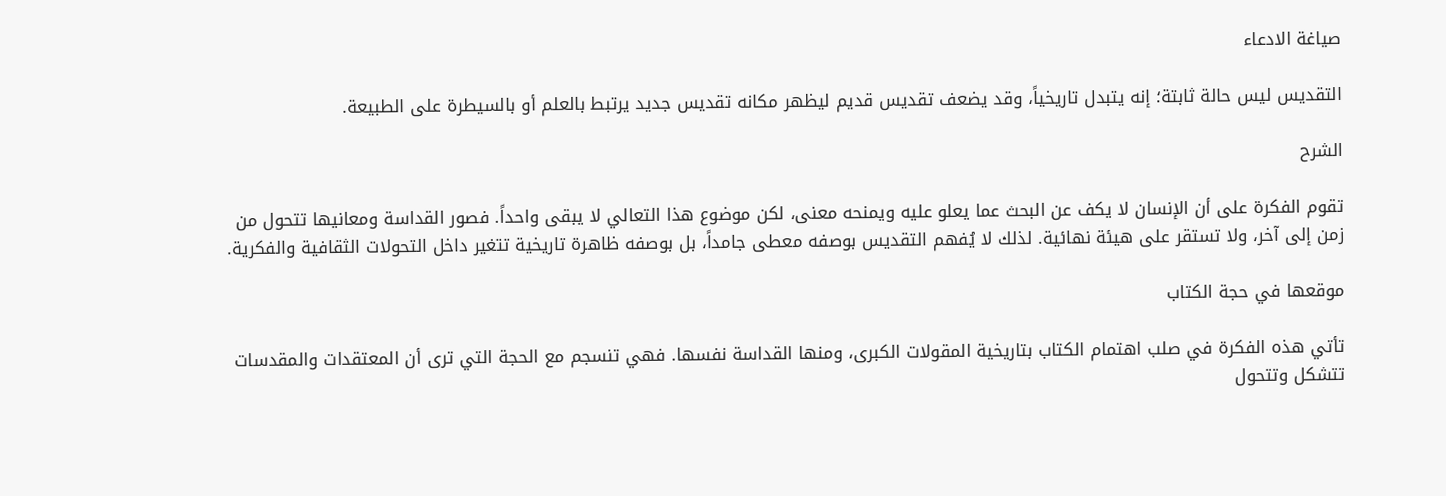صياغة الادعاء

التقديس ليس حالة ثابتة؛ إنه يتبدل تاريخياً، وقد يضعف تقديس قديم ليظهر مكانه تقديس جديد يرتبط بالعلم أو بالسيطرة على الطبيعة.

الشرح

تقوم الفكرة على أن الإنسان لا يكف عن البحث عما يعلو عليه ويمنحه معنى، لكن موضوع هذا التعالي لا يبقى واحداً. فصور القداسة ومعانيها تتحول من زمن إلى آخر، ولا تستقر على هيئة نهائية. لذلك لا يُفهم التقديس بوصفه معطى جامداً، بل بوصفه ظاهرة تاريخية تتغير داخل التحولات الثقافية والفكرية.

موقعها في حجة الكتاب

تأتي هذه الفكرة في صلب اهتمام الكتاب بتاريخية المقولات الكبرى، ومنها القداسة نفسها. فهي تنسجم مع الحجة التي ترى أن المعتقدات والمقدسات تتشكل وتتحول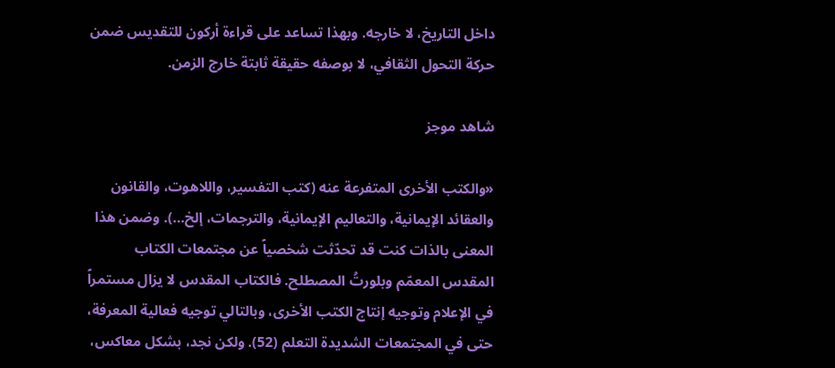داخل التاريخ، لا خارجه. وبهذا تساعد على قراءة أركون للتقديس ضمن حركة التحول الثقافي، لا بوصفه حقيقة ثابتة خارج الزمن.

شاهد موجز

«والكتب الأخرى المتفرعة عنه (كتب التفسير، واللاهوت، والقانون والعقائد الإيمانية، والتعاليم الإيمانية، والترجمات، إلخ…). وضمن هذا المعنى بالذات كنت قد تحدّثت شخصياً عن مجتمعات الكتاب المقدس المعمّم وبلورتُ المصطلح. فالكتاب المقدس لا يزال مستمراً في الإعلام وتوجيه إنتاج الكتب الأخرى، وبالتالي توجيه فعالية المعرفة، حتى في المجتمعات الشديدة التعلم (52). ولكن نجد، بشكل معاكس،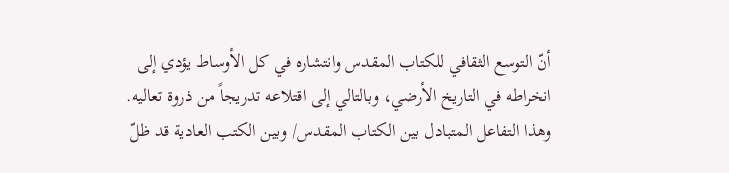أنّ التوسع الثقافي للكتاب المقدس وانتشاره في كل الأوساط يؤدي إلى انخراطه في التاريخ الأرضي، وبالتالي إلى اقتلاعه تدريجاً من ذروة تعاليه. وهذا التفاعل المتبادل بين الكتاب المقدس/ وبين الكتب العادية قد ظلّ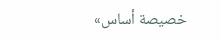خصيصة أساس»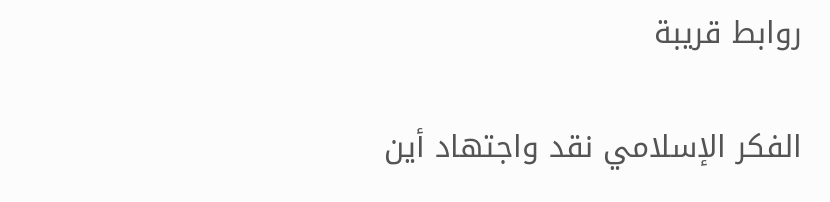روابط قريبة

الفكر الإسلامي نقد واجتهاد أين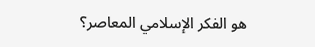هو الفكر الإسلامي المعاصر؟